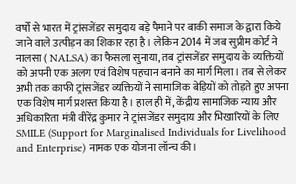वर्षों से भारत में ट्रांसजेंडर समुदाय बड़े पैमाने पर बाकी समाज के द्वारा किये जाने वाले उत्पीड़न का शिकार रहा है। लेकिन 2014 में जब सुप्रीम कोर्ट ने नालसा ( NALSA) का फैसला सुनाया, तब ट्रांसजेंडर समुदाय के व्यक्तियों को अपनी एक अलग एवं विशेष पहचान बनाने का मार्ग मिला। तब से लेकर अभी तक काफी ट्रांसजेंडर व्यक्तियों ने सामाजिक बेड़ियों को तोड़ते हुए अपना एक विशेष मार्ग प्रशस्त किया है। हाल ही में, केंद्रीय सामाजिक न्याय और अधिकारिता मंत्री वीरेंद्र कुमार ने ट्रांसजेंडर समुदाय और भिखारियों के लिए SMILE (Support for Marginalised Individuals for Livelihood and Enterprise) नामक एक योजना लॉन्च की।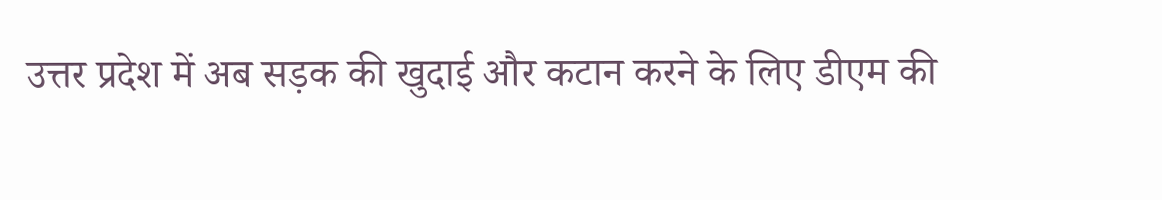उत्तर प्रदेश में अब सड़क की खुदाई और कटान करने के लिए डीएम की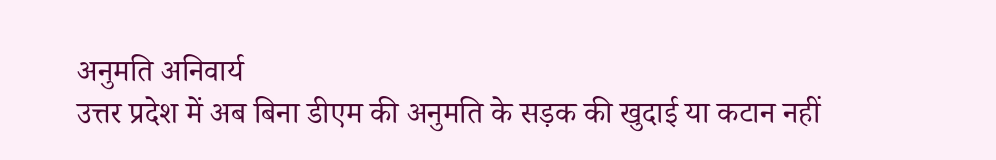अनुमति अनिवार्य
उत्तर प्रदेश में अब बिना डीएम की अनुमति के सड़क की खुदाई या कटान नहीं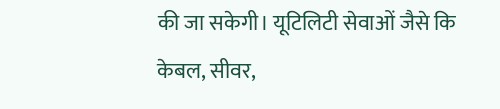की जा सकेगी। यूटिलिटी सेवाओं जैसे कि केबल, सीवर,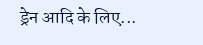ड्रेन आदि के लिए...